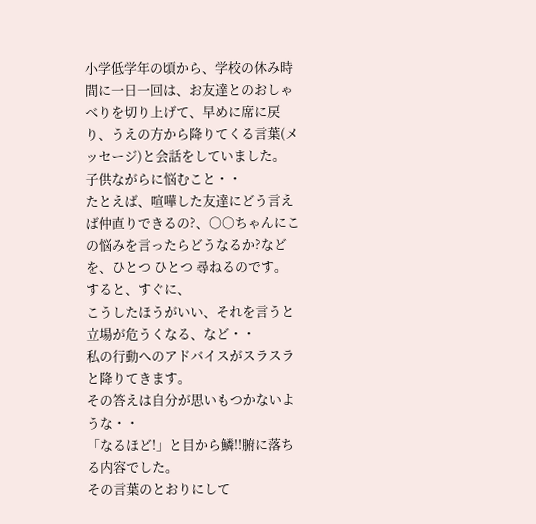小学低学年の頃から、学校の休み時間に一日一回は、お友達とのおしゃべりを切り上げて、早めに席に戻り、うえの方から降りてくる言葉(メッセージ)と会話をしていました。
子供ながらに悩むこと・・
たとえば、喧嘩した友達にどう言えば仲直りできるの?、○○ちゃんにこの悩みを言ったらどうなるか?などを、ひとつ ひとつ 尋ねるのです。
すると、すぐに、
こうしたほうがいい、それを言うと立場が危うくなる、など・・
私の行動へのアドバイスがスラスラと降りてきます。
その答えは自分が思いもつかないような・・
「なるほど!」と目から鱗!!腑に落ちる内容でした。
その言葉のとおりにして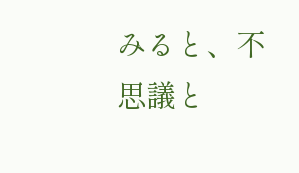みると、不思議と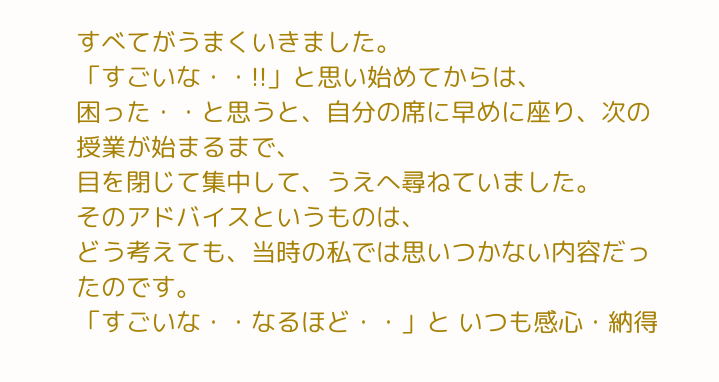すべてがうまくいきました。
「すごいな・・!!」と思い始めてからは、
困った・・と思うと、自分の席に早めに座り、次の授業が始まるまで、
目を閉じて集中して、うえへ尋ねていました。
そのアドバイスというものは、
どう考えても、当時の私では思いつかない内容だったのです。
「すごいな・・なるほど・・」と いつも感心・納得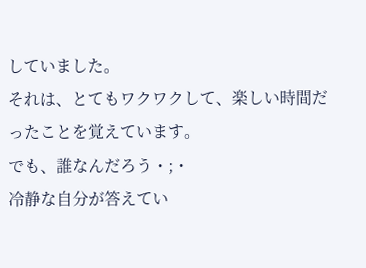していました。
それは、とてもワクワクして、楽しい時間だったことを覚えています。
でも、誰なんだろう・;・
冷静な自分が答えてい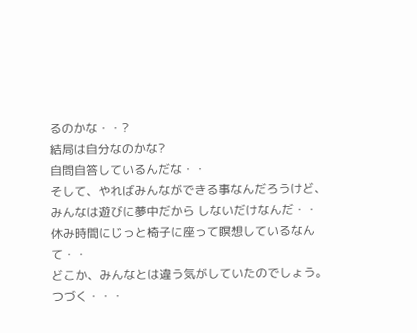るのかな・・?
結局は自分なのかな?
自問自答しているんだな・・
そして、やればみんなができる事なんだろうけど、
みんなは遊びに夢中だから しないだけなんだ・・
休み時間にじっと椅子に座って瞑想しているなんて・・
どこか、みんなとは違う気がしていたのでしょう。
つづく・・・